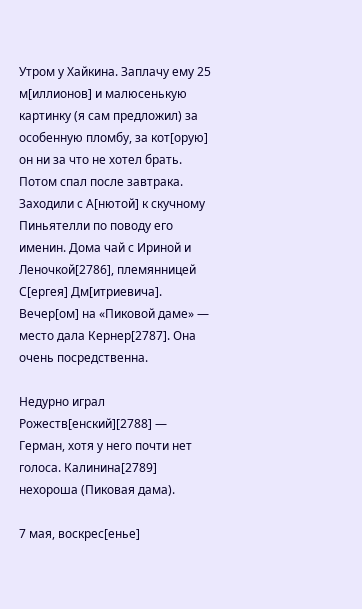Утром у Хайкина. Заплачу ему 25 м[иллионов] и малюсенькую картинку (я сам предложил) за особенную пломбу, за кот[орую] он ни за что не хотел брать. Потом спал после завтрака. Заходили с А[нютой] к скучному Пиньятелли по поводу его именин. Дома чай с Ириной и Леночкой[2786], племянницей С[ергея] Дм[итриевича]. Вечер[ом] на «Пиковой даме» — место дала Кернер[2787]. Она очень посредственна.

Недурно играл Рожеств[енский][2788] — Герман, хотя у него почти нет голоса. Калинина[2789] нехороша (Пиковая дама).

7 мая, воскрес[енье]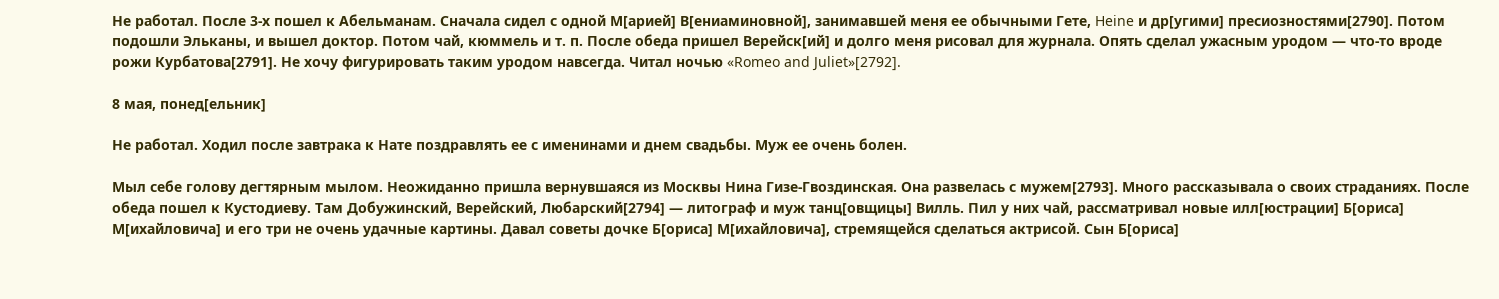Не работал. После 3-х пошел к Абельманам. Сначала сидел с одной М[арией] В[ениаминовной], занимавшей меня ее обычными Гете, Heine и др[угими] пресиозностями[2790]. Потом подошли Эльканы, и вышел доктор. Потом чай, кюммель и т. п. После обеда пришел Верейск[ий] и долго меня рисовал для журнала. Опять сделал ужасным уродом — что-то вроде рожи Курбатова[2791]. Не хочу фигурировать таким уродом навсегда. Читал ночью «Romeo and Juliet»[2792].

8 мая, понед[ельник]

Не работал. Ходил после завтрака к Нате поздравлять ее с именинами и днем свадьбы. Муж ее очень болен.

Мыл себе голову дегтярным мылом. Неожиданно пришла вернувшаяся из Москвы Нина Гизе-Гвоздинская. Она развелась с мужем[2793]. Много рассказывала о своих страданиях. После обеда пошел к Кустодиеву. Там Добужинский, Верейский, Любарский[2794] — литограф и муж танц[овщицы] Вилль. Пил у них чай, рассматривал новые илл[юстрации] Б[ориса] М[ихайловича] и его три не очень удачные картины. Давал советы дочке Б[ориса] М[ихайловича], стремящейся сделаться актрисой. Сын Б[ориса]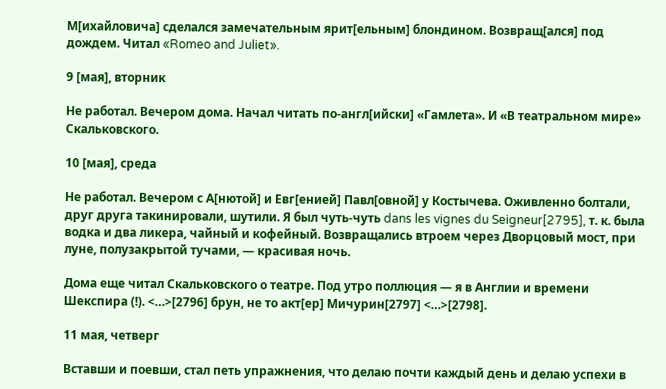М[ихайловича] сделался замечательным ярит[ельным] блондином. Возвращ[ался] под дождем. Читал «Romeo and Juliet».

9 [мая], вторник

Не работал. Вечером дома. Начал читать по-англ[ийски] «Гамлета». И «В театральном мире» Скальковского.

10 [мая], среда

Не работал. Вечером с А[нютой] и Евг[енией] Павл[овной] у Костычева. Оживленно болтали, друг друга такинировали, шутили. Я был чуть-чуть dans les vignes du Seigneur[2795], т. к. была водка и два ликера, чайный и кофейный. Возвращались втроем через Дворцовый мост, при луне, полузакрытой тучами, — красивая ночь.

Дома еще читал Скальковского о театре. Под утро поллюция — я в Англии и времени Шекспира (!). <…>[2796] брун, не то акт[ер] Мичурин[2797] <…>[2798].

11 мая, четверг

Вставши и поевши, стал петь упражнения, что делаю почти каждый день и делаю успехи в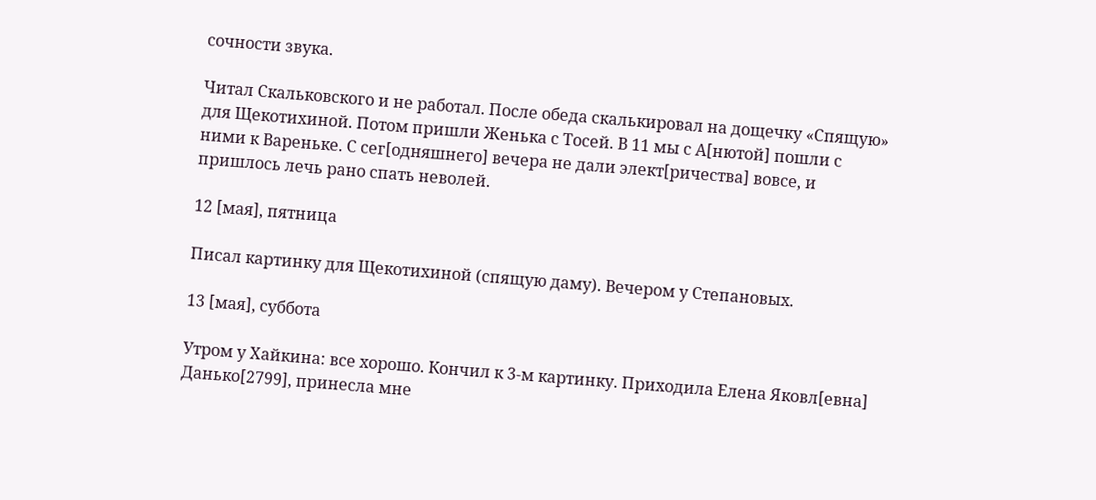сочности звука.

Читал Скальковского и не работал. После обеда скалькировал на дощечку «Спящую» для Щекотихиной. Потом пришли Женька с Тосей. В 11 мы с А[нютой] пошли с ними к Вареньке. С сег[одняшнего] вечера не дали элект[ричества] вовсе, и пришлось лечь рано спать неволей.

12 [мая], пятница

Писал картинку для Щекотихиной (спящую даму). Вечером у Степановых.

13 [мая], суббота

Утром у Хайкина: все хорошо. Кончил к 3-м картинку. Приходила Елена Яковл[евна] Данько[2799], принесла мне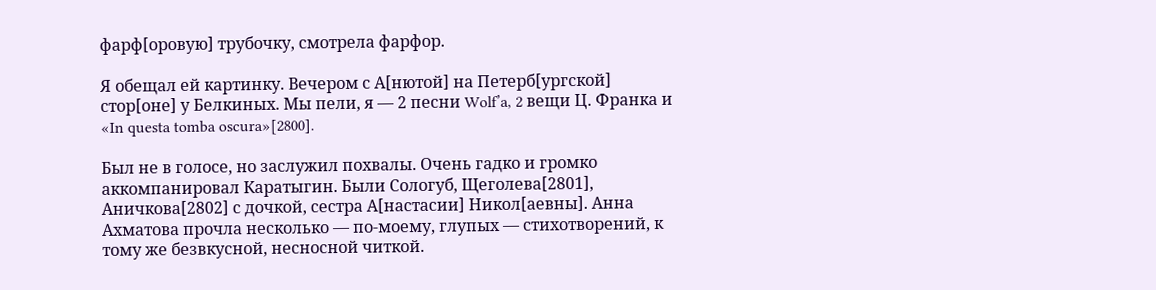фарф[оровую] трубочку, смотрела фарфор.

Я обещал ей картинку. Вечером с А[нютой] на Петерб[ургской] стор[оне] у Белкиных. Мы пели, я — 2 песни Wolf’a, 2 вещи Ц. Франка и «In questa tomba oscura»[2800].

Был не в голосе, но заслужил похвалы. Очень гадко и громко аккомпанировал Каратыгин. Были Сологуб, Щеголева[2801], Аничкова[2802] с дочкой, сестра А[настасии] Никол[аевны]. Анна Ахматова прочла несколько — по-моему, глупых — стихотворений, к тому же безвкусной, несносной читкой.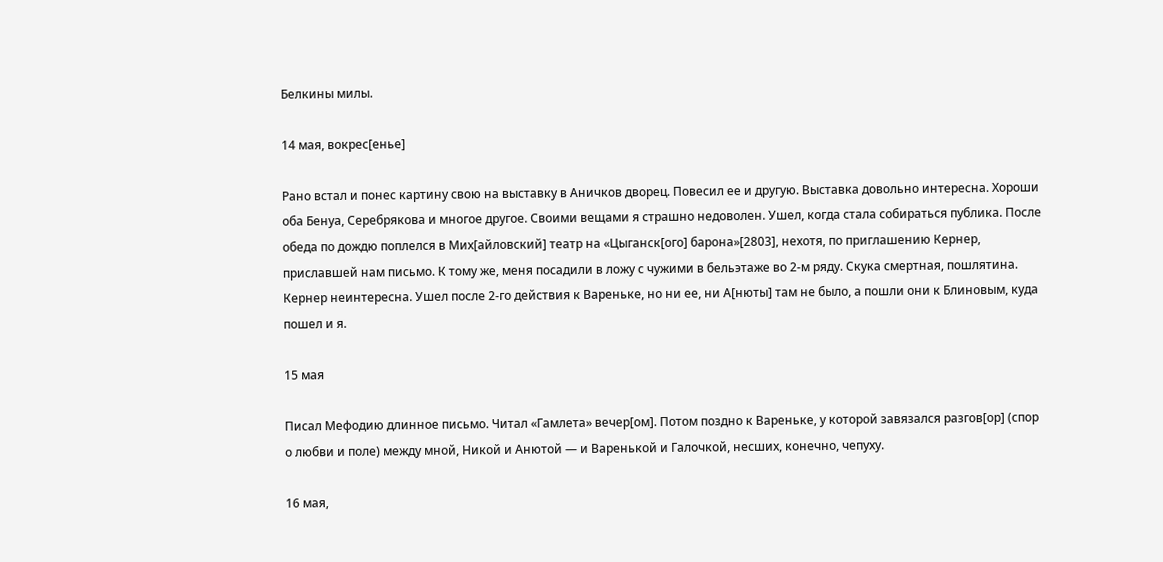Белкины милы.

14 мая, вокрес[енье]

Рано встал и понес картину свою на выставку в Аничков дворец. Повесил ее и другую. Выставка довольно интересна. Хороши оба Бенуа, Серебрякова и многое другое. Своими вещами я страшно недоволен. Ушел, когда стала собираться публика. После обеда по дождю поплелся в Мих[айловский] театр на «Цыганск[ого] барона»[2803], нехотя, по приглашению Кернер, приславшей нам письмо. К тому же, меня посадили в ложу с чужими в бельэтаже во 2-м ряду. Скука смертная, пошлятина. Кернер неинтересна. Ушел после 2-го действия к Вареньке, но ни ее, ни А[нюты] там не было, а пошли они к Блиновым, куда пошел и я.

15 мая

Писал Мефодию длинное письмо. Читал «Гамлета» вечер[ом]. Потом поздно к Вареньке, у которой завязался разгов[ор] (спор о любви и поле) между мной, Никой и Анютой — и Варенькой и Галочкой, несших, конечно, чепуху.

16 мая,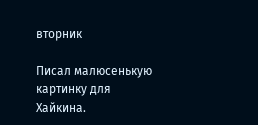вторник

Писал малюсенькую картинку для Хайкина.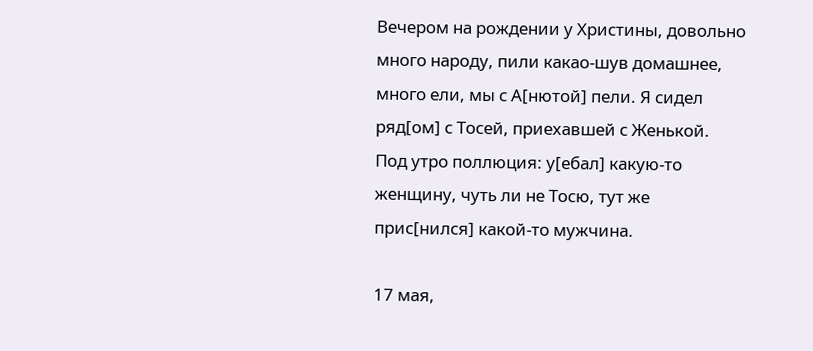Вечером на рождении у Христины, довольно много народу, пили какао-шув домашнее, много ели, мы с А[нютой] пели. Я сидел ряд[ом] с Тосей, приехавшей с Женькой. Под утро поллюция: у[ебал] какую-то женщину, чуть ли не Тосю, тут же прис[нился] какой-то мужчина.

17 мая,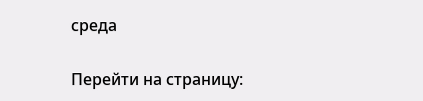среда

Перейти на страницу: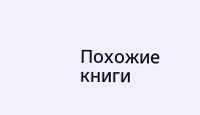Похожие книги